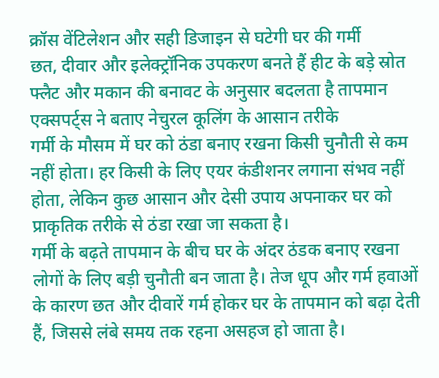क्रॉस वेंटिलेशन और सही डिजाइन से घटेगी घर की गर्मी
छत, दीवार और इलेक्ट्रॉनिक उपकरण बनते हैं हीट के बड़े स्रोत
फ्लैट और मकान की बनावट के अनुसार बदलता है तापमान
एक्सपर्ट्स ने बताए नेचुरल कूलिंग के आसान तरीके
गर्मी के मौसम में घर को ठंडा बनाए रखना किसी चुनौती से कम नहीं होता। हर किसी के लिए एयर कंडीशनर लगाना संभव नहीं होता, लेकिन कुछ आसान और देसी उपाय अपनाकर घर को प्राकृतिक तरीके से ठंडा रखा जा सकता है।
गर्मी के बढ़ते तापमान के बीच घर के अंदर ठंडक बनाए रखना लोगों के लिए बड़ी चुनौती बन जाता है। तेज धूप और गर्म हवाओं के कारण छत और दीवारें गर्म होकर घर के तापमान को बढ़ा देती हैं, जिससे लंबे समय तक रहना असहज हो जाता है।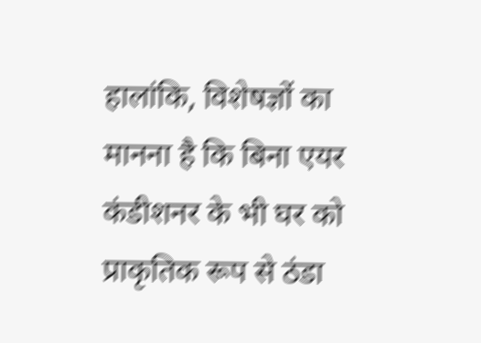हालांकि, विशेषज्ञों का मानना है कि बिना एयर कंडीशनर के भी घर को प्राकृतिक रूप से ठंडा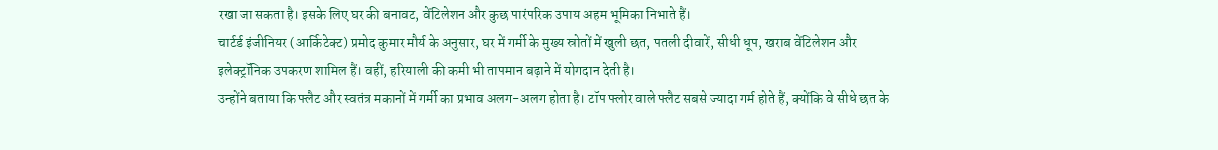रखा जा सकता है। इसके लिए घर की बनावट, वेंटिलेशन और कुछ पारंपरिक उपाय अहम भूमिका निभाते हैं।
चार्टर्ड इंजीनियर (आर्किटेक्ट) प्रमोद कुमार मौर्य के अनुसार, घर में गर्मी के मुख्य स्रोतों में खुली छत, पतली दीवारें, सीधी धूप, खराब वेंटिलेशन और इलेक्ट्रॉनिक उपकरण शामिल हैं। वहीं, हरियाली की कमी भी तापमान बढ़ाने में योगदान देती है।
उन्होंने बताया कि फ्लैट और स्वतंत्र मकानों में गर्मी का प्रभाव अलग-अलग होता है। टॉप फ्लोर वाले फ्लैट सबसे ज्यादा गर्म होते हैं, क्योंकि वे सीधे छत के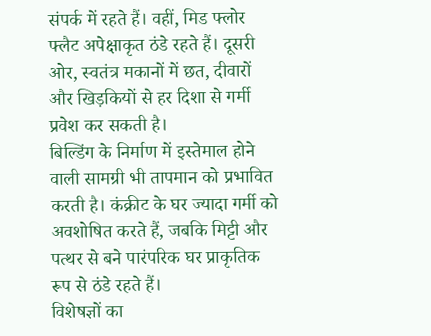संपर्क में रहते हैं। वहीं, मिड फ्लोर फ्लैट अपेक्षाकृत ठंडे रहते हैं। दूसरी ओर, स्वतंत्र मकानों में छत, दीवारों और खिड़कियों से हर दिशा से गर्मी प्रवेश कर सकती है।
बिल्डिंग के निर्माण में इस्तेमाल होने वाली सामग्री भी तापमान को प्रभावित करती है। कंक्रीट के घर ज्यादा गर्मी को अवशोषित करते हैं, जबकि मिट्टी और पत्थर से बने पारंपरिक घर प्राकृतिक रूप से ठंडे रहते हैं।
विशेषज्ञों का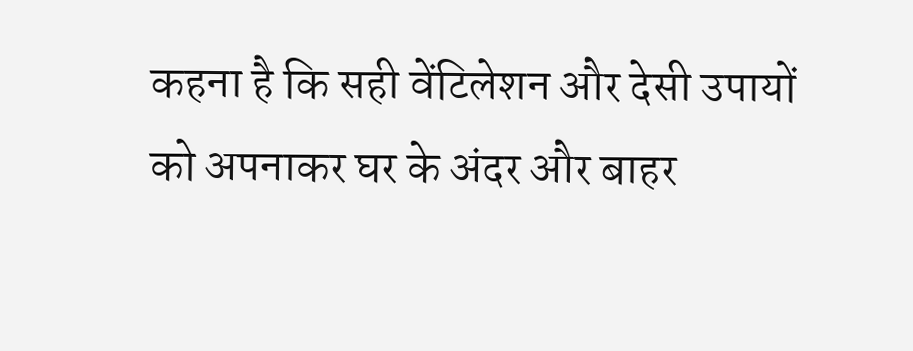कहना है कि सही वेंटिलेशन और देसी उपायों को अपनाकर घर के अंदर और बाहर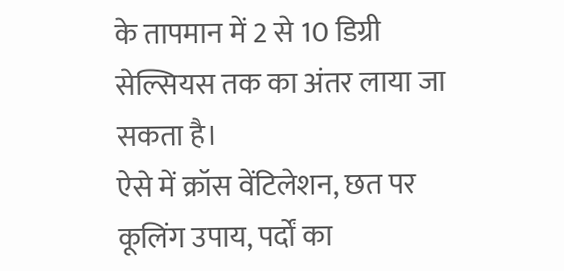के तापमान में 2 से 10 डिग्री सेल्सियस तक का अंतर लाया जा सकता है।
ऐसे में क्रॉस वेंटिलेशन, छत पर कूलिंग उपाय, पर्दों का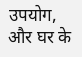उपयोग, और घर के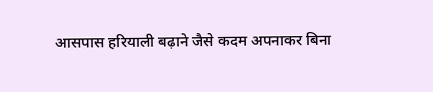आसपास हरियाली बढ़ाने जैसे कदम अपनाकर बिना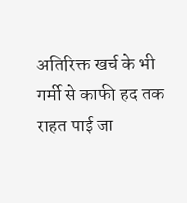अतिरिक्त खर्च के भी गर्मी से काफी हद तक राहत पाई जा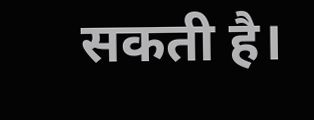सकती है।